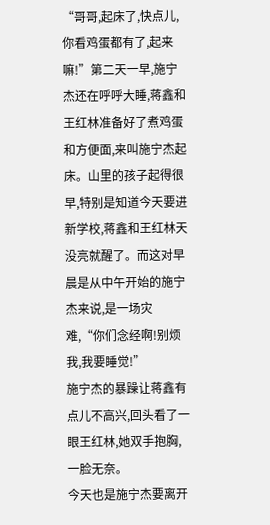“哥哥,起床了,快点儿,你看鸡蛋都有了,起来嘛!”第二天一早,施宁杰还在呼呼大睡,蒋鑫和王红林准备好了煮鸡蛋和方便面,来叫施宁杰起床。山里的孩子起得很早,特别是知道今天要进新学校,蒋鑫和王红林天没亮就醒了。而这对早晨是从中午开始的施宁杰来说,是一场灾难,“你们念经啊!别烦我,我要睡觉!”
施宁杰的暴躁让蒋鑫有点儿不高兴,回头看了一眼王红林,她双手抱胸,一脸无奈。
今天也是施宁杰要离开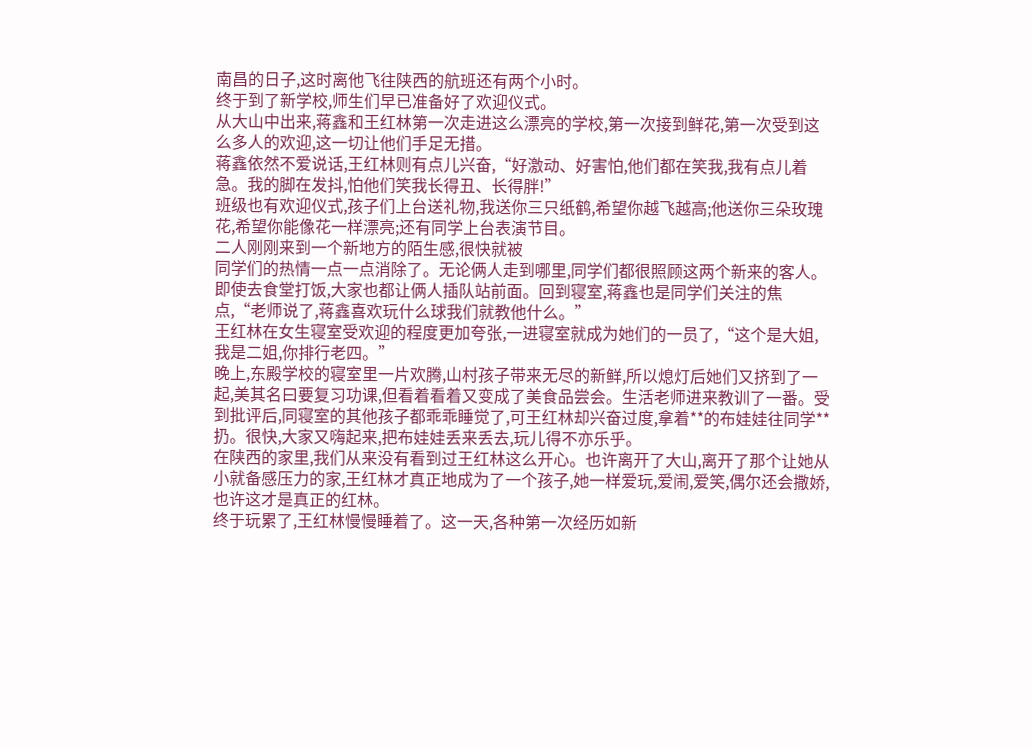南昌的日子,这时离他飞往陕西的航班还有两个小时。
终于到了新学校,师生们早已准备好了欢迎仪式。
从大山中出来,蒋鑫和王红林第一次走进这么漂亮的学校,第一次接到鲜花,第一次受到这么多人的欢迎,这一切让他们手足无措。
蒋鑫依然不爱说话,王红林则有点儿兴奋,“好激动、好害怕,他们都在笑我,我有点儿着急。我的脚在发抖,怕他们笑我长得丑、长得胖!”
班级也有欢迎仪式,孩子们上台送礼物,我送你三只纸鹤,希望你越飞越高;他送你三朵玫瑰花,希望你能像花一样漂亮;还有同学上台表演节目。
二人刚刚来到一个新地方的陌生感,很快就被
同学们的热情一点一点消除了。无论俩人走到哪里,同学们都很照顾这两个新来的客人。即使去食堂打饭,大家也都让俩人插队站前面。回到寝室,蒋鑫也是同学们关注的焦点,“老师说了,蒋鑫喜欢玩什么球我们就教他什么。”
王红林在女生寝室受欢迎的程度更加夸张,一进寝室就成为她们的一员了,“这个是大姐,我是二姐,你排行老四。”
晚上,东殿学校的寝室里一片欢腾,山村孩子带来无尽的新鲜,所以熄灯后她们又挤到了一起,美其名曰要复习功课,但看着看着又变成了美食品尝会。生活老师进来教训了一番。受到批评后,同寝室的其他孩子都乖乖睡觉了,可王红林却兴奋过度,拿着**的布娃娃往同学**扔。很快,大家又嗨起来,把布娃娃丢来丢去,玩儿得不亦乐乎。
在陕西的家里,我们从来没有看到过王红林这么开心。也许离开了大山,离开了那个让她从小就备感压力的家,王红林才真正地成为了一个孩子,她一样爱玩,爱闹,爱笑,偶尔还会撒娇,也许这才是真正的红林。
终于玩累了,王红林慢慢睡着了。这一天,各种第一次经历如新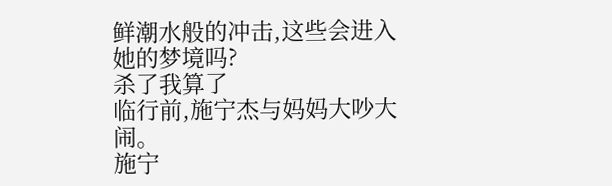鲜潮水般的冲击,这些会进入她的梦境吗?
杀了我算了
临行前,施宁杰与妈妈大吵大闹。
施宁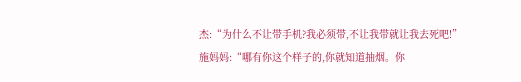杰:“为什么不让带手机?我必须带,不让我带就让我去死吧!”
施妈妈:“哪有你这个样子的,你就知道抽烟。你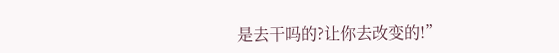是去干吗的?让你去改变的!”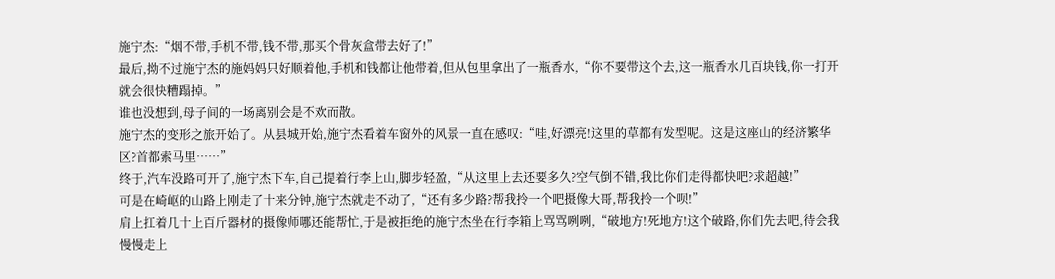施宁杰:“烟不带,手机不带,钱不带,那买个骨灰盒带去好了!”
最后,拗不过施宁杰的施妈妈只好顺着他,手机和钱都让他带着,但从包里拿出了一瓶香水,“你不要带这个去,这一瓶香水几百块钱,你一打开就会很快糟蹋掉。”
谁也没想到,母子间的一场离别会是不欢而散。
施宁杰的变形之旅开始了。从县城开始,施宁杰看着车窗外的风景一直在感叹:“哇,好漂亮!这里的草都有发型呢。这是这座山的经济繁华区?首都索马里……”
终于,汽车没路可开了,施宁杰下车,自己提着行李上山,脚步轻盈,“从这里上去还要多久?空气倒不错,我比你们走得都快吧?求超越!”
可是在崎岖的山路上刚走了十来分钟,施宁杰就走不动了,“还有多少路?帮我拎一个吧摄像大哥,帮我拎一个呗!”
肩上扛着几十上百斤器材的摄像师哪还能帮忙,于是被拒绝的施宁杰坐在行李箱上骂骂咧咧,“破地方!死地方!这个破路,你们先去吧,待会我慢慢走上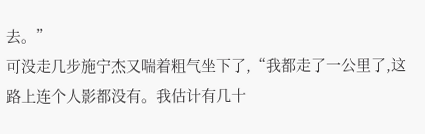去。”
可没走几步施宁杰又喘着粗气坐下了,“我都走了一公里了,这路上连个人影都没有。我估计有几十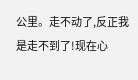公里。走不动了,反正我是走不到了!现在心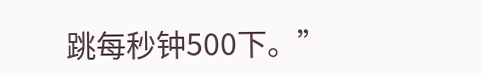跳每秒钟500下。”